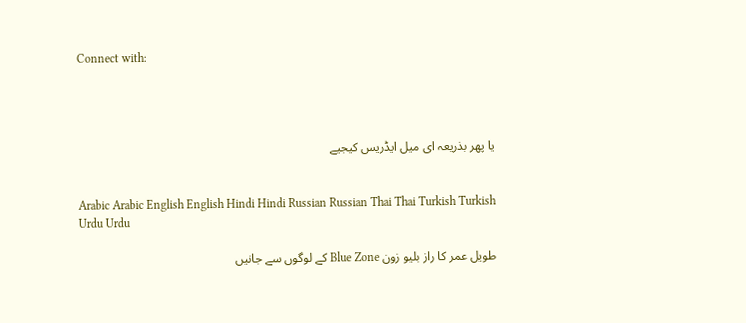Connect with:




یا پھر بذریعہ ای میل ایڈریس کیجیے


Arabic Arabic English English Hindi Hindi Russian Russian Thai Thai Turkish Turkish Urdu Urdu

طویل عمر کا راز بلیو زون Blue Zone کے لوگوں سے جانیں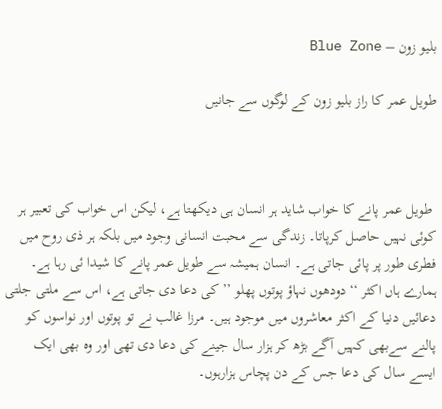بلیو زون – Blue Zone

طویل عمر کا راز بلیو زون کے لوگوں سے جانیں



 طویل عمر پانے کا خواب شاید ہر انسان ہی دیکھتا ہے، لیکن اس خواب کی تعبیر ہر کوئی نہیں حاصل کرپاتا۔ زندگی سے محبت انسانی وجود میں بلکہ ہر ذی روح میں فطری طور پر پائی جاتی ہے۔ انسان ہمیشہ سے طویل عمر پانے کا شیدا ئی رہا ہے۔
ہمارے ہاں اکثر ‘‘دودھوں نہاؤ پوتوں پھلو ’’ کی دعا دی جاتی ہے، اس سے ملتی جلتی دعائیں دنیا کے اکثر معاشروں میں موجود ہیں۔ مرزا غالب نے تو پوتوں اور نواسوں کو پالنے سےبھی کہیں آگے بڑھ کر ہزار سال جینے کی دعا دی تھی اور وہ بھی ایک ایسے سال کی دعا جس کے دن پچاس ہزارہوں۔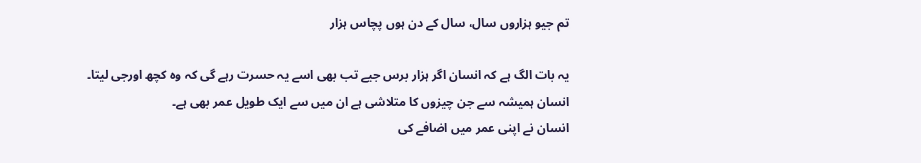تم جیو ہزاروں سال، سال کے دن ہوں پچاس ہزار

یہ بات الگ ہے کہ انسان اگر ہزار برس جیے تب بھی اسے یہ حسرت رہے گی کہ وہ کچھ اورجی لیتا۔
انسان ہمیشہ سے جن چیزوں کا متلاشی ہے ان میں سے ایک طویل عمر بھی ہے۔
انسان نے اپنی عمر میں اضافے کی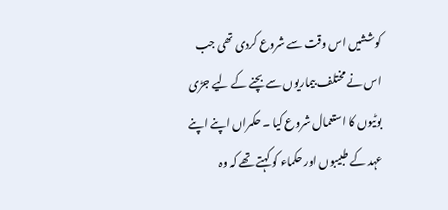کوششیں اس وقت سے شروع کردی تھی جب اس نے مختلف بیماریوں سے بچنے کے لیے جڑی بوٹیوں کا استعمال شروع کیا ۔ حکمراں اپنے اپنے عہد کے طبیبوں اور حکماء کو کہتے تھے کہ وہ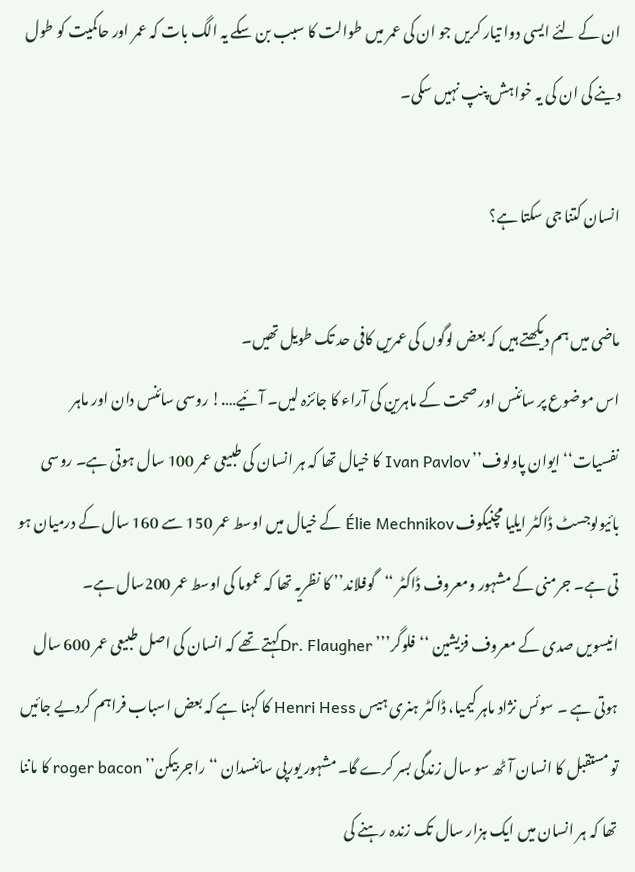ان کے لئے ایسی دوا تیار کریں جو ان کی عمر میں طوالت کا سبب بن سکے یہ الگ بات کہ عمر اور حاکمیت کو طول دینے کی ان کی یہ خواہش پنپ نہیں سکی۔

انسان کتنا جی سکتا ہے؟

ماضی میں ہم دیکھتے ہیں کہ بعض لوگوں کی عمریں کافی حد تک طویل تھیں۔
اس موضوع پر سائنس اور صحت کے ماہرین کی آراء کا جائزہ لیں۔ آئیے….! روسی سائنس دان اور ماہر نفسیات‘‘ایوان پاولوف’’ Ivan Pavlov کا خیال تھا کہ ہر انسان کی طبیعی عمر 100 سال ہوتی ہے۔ روسی بائیولوجسٹ ڈاکٹر ایلیا مچنیکوف Élie Mechnikov کے خیال میں اوسط عمر 150 سے 160 سال کے درمیان ہو تی ہے۔ جرمنی کے مشہور ومعروف ڈاکٹر ‘‘گوفلاند’’ کا نظریہ تھا کہ عموما کی اوسط عمر 200سال ہے۔
انیسویں صدی کے معروف فزیشین ‘‘فلوگر’’’ Dr. Flaugherکہتے تھے کہ انسان کی اصل طبیعی عمر 600 سال ہوتی ہے ۔ سوئس نژاد ماہر کیمیا، ڈاکٹر ہنری ہیس Henri Hess کا کہنا ہے کہ بعض اسباب فراہم کردیے جائیں تو مستقبل کا انسان آٹھ سو سال زندگی بسر کرے گا۔ مشہور یورپی سائنسدان ‘‘راجر بیکن’’ roger bacon کا ماننا تھا کہ ہر انسان میں ایک ہزار سال تک زندہ رہنے کی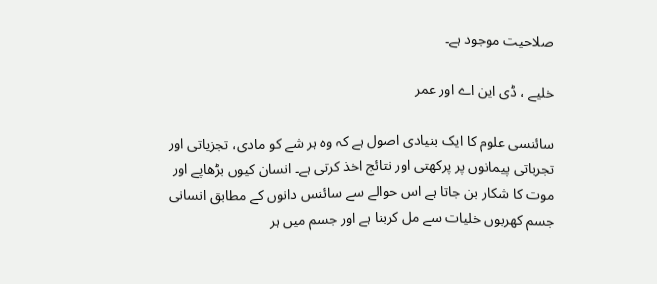صلاحیت موجود ہے۔

خلیے ، ڈی این اے اور عمر

سائنسی علوم کا ایک بنیادی اصول ہے کہ وہ ہر شے کو مادی، تجزیاتی اور تجرباتی پیمانوں پر پرکھتی اور نتائج اخذ کرتی ہے۔ انسان کیوں بڑھاپے اور موت کا شکار بن جاتا ہے اس حوالے سے سائنس دانوں کے مطابق انسانی جسم کھربوں خلیات سے مل کربنا ہے اور جسم میں ہر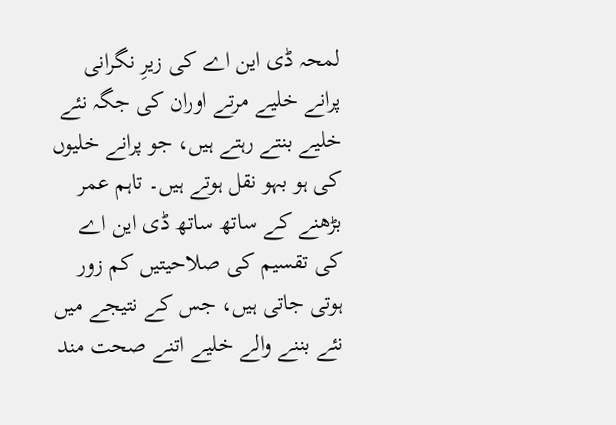لمحہ ڈی این اے کی زیرِ نگرانی پرانے خلیے مرتے اوران کی جگہ نئے خلیے بنتے رہتے ہیں، جو پرانے خلیوں کی ہو بہو نقل ہوتے ہیں۔ تاہم عمر بڑھنے کے ساتھ ساتھ ڈی این اے کی تقسیم کی صلاحیتیں کم زور ہوتی جاتی ہیں، جس کے نتیجے میں نئے بننے والے خلیے اتنے صحت مند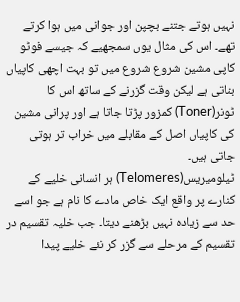نہیں ہوتے جتنے بچپن اور جوانی میں ہوا کرتے تھے۔ اس کی مثال یوں سمجھیے کہ جیسے فوٹو کاپی مشین شروع شروع میں تو بہت اچھی کاپیاں بناتی ہے لیکن وقت گزرنے کے ساتھ اس کا ٹونر(Toner) کمزور پڑتا جاتا ہے اور پرانی مشین کی کاپیاں اصل کے مقابلے میں خراب تر ہوتی جاتی ہیں۔
ٹیلومیریس(Telomeres) ہر انسانی خلیے کے کنارے پر واقع ایک خاص مادے کا نام ہے جو اسے حد سے زیادہ نہیں بڑھنے دیتا۔ جب خلیہ تقسیم در تقسیم کے مرحلے سے گزر کر نئے خلیے پیدا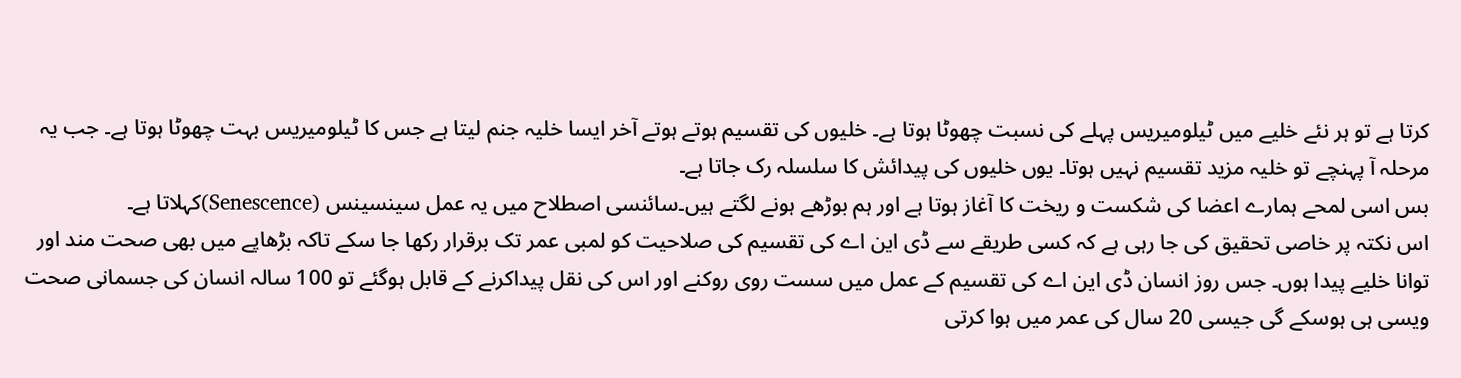کرتا ہے تو ہر نئے خلیے میں ٹیلومیریس پہلے کی نسبت چھوٹا ہوتا ہے۔ خلیوں کی تقسیم ہوتے ہوتے آخر ایسا خلیہ جنم لیتا ہے جس کا ٹیلومیریس بہت چھوٹا ہوتا ہے۔ جب یہ مرحلہ آ پہنچے تو خلیہ مزید تقسیم نہیں ہوتا۔ یوں خلیوں کی پیدائش کا سلسلہ رک جاتا ہے۔
بس اسی لمحے ہمارے اعضا کی شکست و ریخت کا آغاز ہوتا ہے اور ہم بوڑھے ہونے لگتے ہیں۔سائنسی اصطلاح میں یہ عمل سینسینس (Senescence)کہلاتا ہے۔
اس نکتہ پر خاصی تحقیق کی جا رہی ہے کہ کسی طریقے سے ڈی این اے کی تقسیم کی صلاحیت کو لمبی عمر تک برقرار رکھا جا سکے تاکہ بڑھاپے میں بھی صحت مند اور توانا خلیے پیدا ہوں۔ جس روز انسان ڈی این اے کی تقسیم کے عمل میں سست روی روکنے اور اس کی نقل پیداکرنے کے قابل ہوگئے تو 100 سالہ انسان کی جسمانی صحت ویسی ہی ہوسکے گی جیسی 20 سال کی عمر میں ہوا کرتی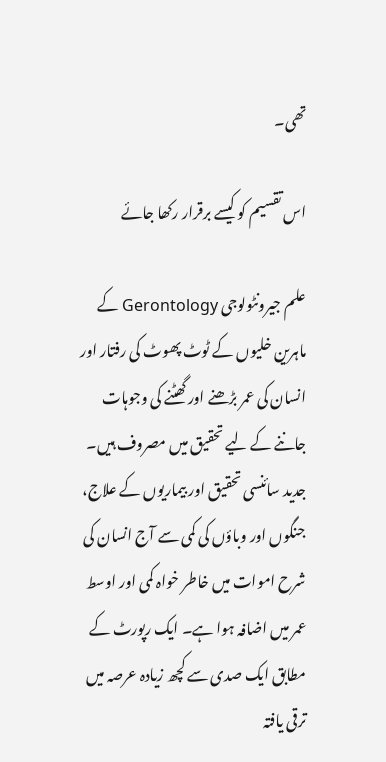تھی۔

اس تقسیم کو کیسے برقرار رکھا جائے

علم جیرونٹولوجی Gerontology کے ماہرین خلیوں کے ٹوٹ پھوٹ کی رفتار اور انسان کی عمر بڑھنے اور گھٹنے کی وجوہات جاننے کے لیے تحقیق میں مصروف ہیں۔
جدید سائنسی تحقیق اور بیماریوں کے علاج، جنگوں اور وباؤں کی کمی سے آج انسان کی شرح اموات میں خاطر خواہ کمی اور اوسط عمر میں اضافہ ہوا ہے۔ ایک رپورٹ کے مطابق ایک صدی سے کچھ زیادہ عرصہ میں ترقی یافتہ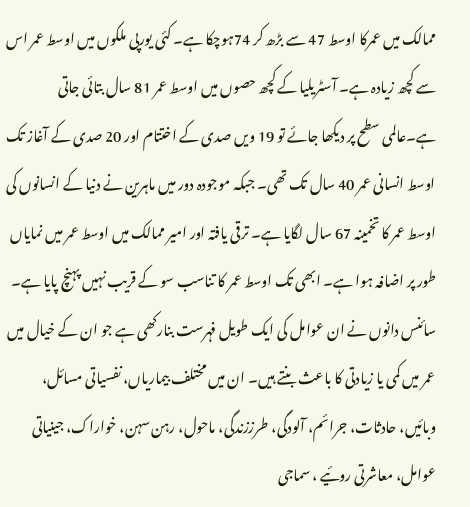ممالک میں عمرکا اوسط 47 سے بڑھ کر 74ہوچکا ہے۔ کئی یورپی ملکوں میں اوسط عمر اس سے کچھ زیادہ ہے۔ آسٹریلیا کے کچھ حصوں میں اوسط عمر 81 سال بتائی جاتی ہے۔عالمی سطح پر دیکھا جائے تو 19 ویں صدی کے اختتام اور 20 صدی کے آغاز تک اوسط انسانی عمر 40 سال تک تھی۔ جبکہ موجودہ دور میں ماہرین نے دنیا کے انسانوں کی اوسط عمر کا تخمینہ 67 سال لگایا ہے۔ ترقی یافتہ اور امیر ممالک میں اوسط عمر میں نمایاں طور پر اضافہ ہوا ہے۔ ابھی تک اوسط عمر کا تناسب سو کے قریب نہیں پہنچ پایا ہے۔
سائنس دانوں نے ان عوامل کی ایک طویل فہرست بنارکھی ہے جو ان کے خیال میں عمر میں کمی یا زیادتی کا باعث بنتے ہیں۔ ان میں مختلف بیماریاں، نفسیاتی مسائل، وبائیں، حادثات، جرائم، آلودگی، طرززندگی، ماحول، رہن سہن، خواراک، جینیاتی عوامل، معاشرتی روئیے ، سماجی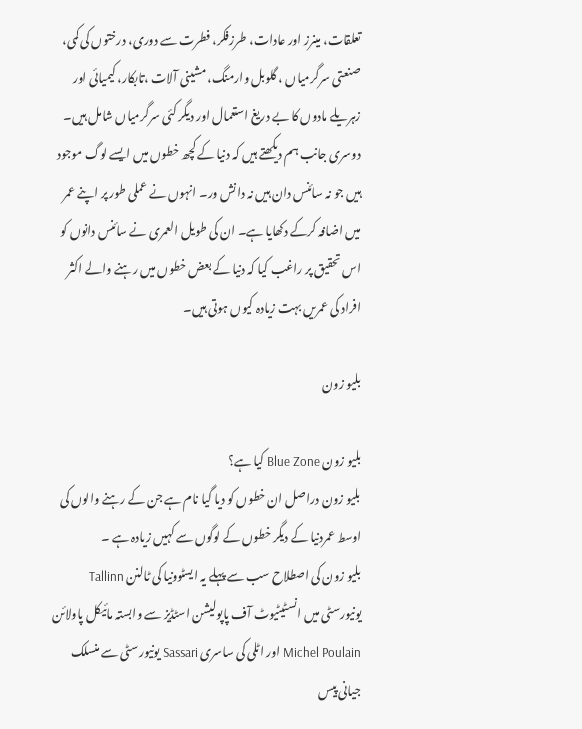تعلقات، مینرز اور عادات، طرزفکر، فطرت سے دوری، درختوں کی کمی، صنعتی سرگرمیاں ، گلوبل وارمنگ، مشینی آلات ،تابکار، کیمیائی اور زہریلے مادوں کا بے دریغ استعمال اور دیگر کئی سرگرمیاں شامل ہیں۔
دوسری جانب ہم دیکھتے ہیں کہ دنیا کے کچھ خطوں میں ایسے لوگ موجود ہیں جو نہ سائنس دان ہیں نہ دانش ور۔ انہوں نے عملی طور پر اپنے عمر میں اضافہ کرکے دکھایا ہے۔ ان کی طویل العمری نے سائنس دانوں کو اس تحقیق پر راغب کیا کہ دنیا کے بعض خطوں میں رہنے والے اکثر افراد کی عمریں بہت زیادہ کیوں ہوتی ہیں۔

بلیو زون

بلیو زون Blue Zone کیا ہے؟
بلیو زون دراصل ان خطوں کو دیا گیا نام ہے جن کے رہنے والوں کی اوسط عمردنیا کے دیگر خطوں کے لوگوں سے کہیں زیادہ ہے ۔
بلیو زون کی اصطلاح سب سے پہلے یہ ایسٹوونیا کی ٹالنن Tallinn یونیورسٹی میں انسٹیٹیوٹ آف پاپولیشن اسٹڈیز سے وابستہ مائیکل پاولائن Michel Poulain اور اٹلی کی ساسری Sassari یونیورسٹی سے منسلک جیانی پیس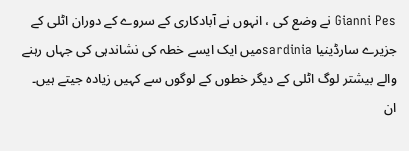Gianni Pes نے وضع کی ، انہوں نے آبادکاری کے سروے کے دوران اٹلی کے جزیرے سارڈینیا sardiniaمیں ایک ایسے خطہ کی نشاندہی کی جہاں رہنے والے بیشتر لوگ اٹلی کے دیگر خطوں کے لوگوں سے کہیں زیادہ جیتے ہیں۔ ان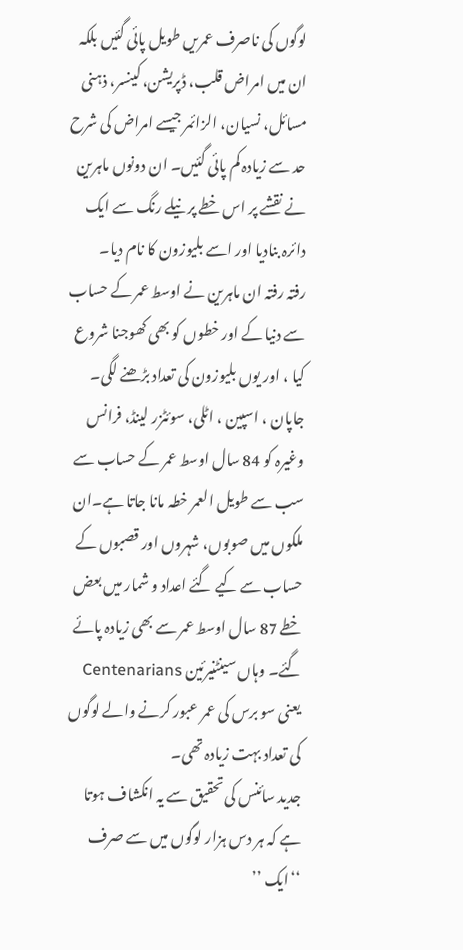لوگوں کی ناصرف عمریں طویل پائی گئیں بلکہ ان میں امراض قلب، ڈپریشن، کینسر، ذہنی مسائل، نسیان، الزائمر جیسے امراض کی شرح حد سے زیادہ کم پائی گئیں۔ ان دونوں ماہرین نے نقشے پر اس خطے پر نیلے رنگ سے ایک دائرہ بنادیا اور اسے بلیوزون کا نام دیا۔
رفتہ رفتہ ان ماہرین نے اوسط عمر کے حساب سے دنیا کے اور خطوں کو بھی کھوجنا شروع کیا ، اور یوں بلیوزون کی تعداد بڑھنے لگی۔ جاپان ، اسپین ، اٹلی، سوئٹزر لینڈ، فرانس وغیرہ کو 84 سال اوسط عمر کے حساب سے سب سے طویل العمر خطہ مانا جاتا ہے۔ان ملکوں میں صوبوں، شہروں اور قصبوں کے حساب سے کیے گئے اعداد و شمار میں بعض خطے 87 سال اوسط عمر سے بھی زیادہ پائے گئے۔ وہاں سینٹنیرئین Centenarians یعنی سو برس کی عمر عبور کرنے والے لوگوں کی تعداد بہت زیادہ تھی۔
جدید سائنس کی تحقیق سے یہ انکشاف ہوتا ہے کہ ہر دس ہزار لوگوں میں سے صرف ‘‘ایک ’’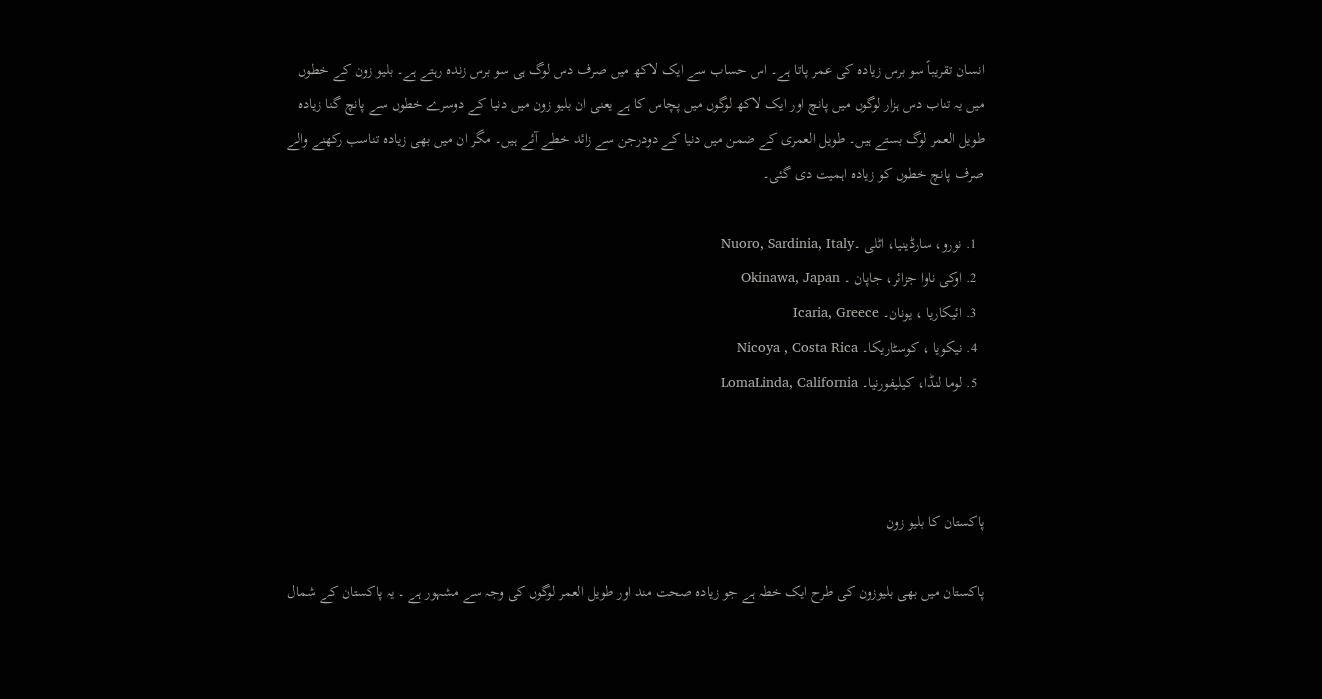انسان تقریباً سو برس زیادہ کی عمر پاتا ہے۔ اس حساب سے ایک لاکھ میں صرف دس لوگ ہی سو برس زندہ رہتے ہے۔ بلیو زون کے خطوں میں یہ تناب دس ہزار لوگوں میں پانچ اور ایک لاکھ لوگوں میں پچاس کا ہے یعنی ان بلیو زون میں دنیا کے دوسرے خطوں سے پانچ گنا زیادہ طویل العمر لوگ بستے ہیں۔ طویل العمری کے ضمن میں دنیا کے دودرجن سے زائد خطے آئے ہیں۔ مگر ان میں بھی زیادہ تناسب رکھنے والے صرف پانچ خطوں کو زیادہ اہمیت دی گئی۔

  1. نورو، سارڈینیا، اٹلی ۔Nuoro, Sardinia, Italy
  2. اوکی ناوا جزائر، جاپان ۔ Okinawa, Japan
  3. ائیکاریا ، یونان۔ Icaria, Greece
  4. نیکویا ، کوسٹاریکا۔ Nicoya , Costa Rica
  5. لوما لنڈا، کیلیفورنیا۔ LomaLinda, California



پاکستان کا بلیو زون

پاکستان میں بھی بلیوزون کی طرح ایک خطہ ہے جو زیادہ صحت مند اور طویل العمر لوگوں کی وجہ سے مشہور ہے ۔ یہ پاکستان کے شمال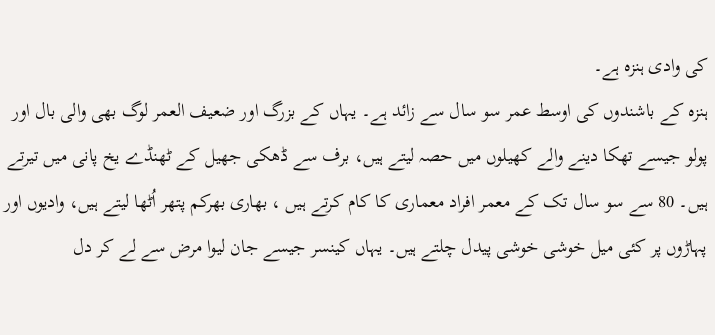کی وادی ہنزہ ہے۔
ہنزہ کے باشندوں کی اوسط عمر سو سال سے زائد ہے۔ یہاں کے بزرگ اور ضعیف العمر لوگ بھی والی بال اور پولو جیسے تھکا دینے والے کھیلوں میں حصہ لیتے ہیں، برف سے ڈھکی جھیل کے ٹھنڈے یخ پانی میں تیرتے ہیں۔ 80 سے سو سال تک کے معمر افراد معماری کا کام کرتے ہیں ، بھاری بھرکم پتھر اُٹھا لیتے ہیں، وادیوں اور پہاڑوں پر کئی میل خوشی خوشی پیدل چلتے ہیں۔ یہاں کینسر جیسے جان لیوا مرض سے لے کر دل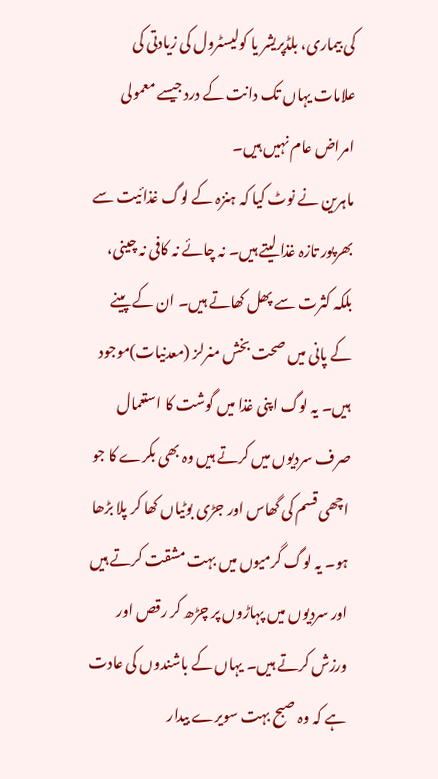کی بیماری، بلڈپریشر یا کولیسٹرول کی زیادتی کی علامات یہاں تک دانت کے درد جیسے معمولی امراض عام نہیں ہیں۔
ماہرین نے نوٹ کیا کہ ہنزہ کے لوگ غذائیت سے بھرپور تازہ غذا لیتے ہیں۔ نہ چائے نہ کافی نہ چینی، بلکہ کثرت سے پھل کھاتے ہیں۔ ان کے پینے کے پانی میں صحت بخش منرلز (معدنیات)موجود ہیں۔ یہ لوگ اپنی غذا میں گوشت کا استعمال صرف سردیوں میں کرتے ہیں وہ بھی بکرے کا جو اچھی قسم کی گھاس اور جڑی بوٹیاں کھا کر پلا بڑھا ہو۔ یہ لوگ گرمیوں میں بہت مشقت کرتے ہیں اور سردیوں میں پہاڑوں پر چڑھ کر رقص اور ورزش کرتے ہیں۔ یہاں کے باشندوں کی عادت ہے کہ وہ صبح بہت سویرے بیدار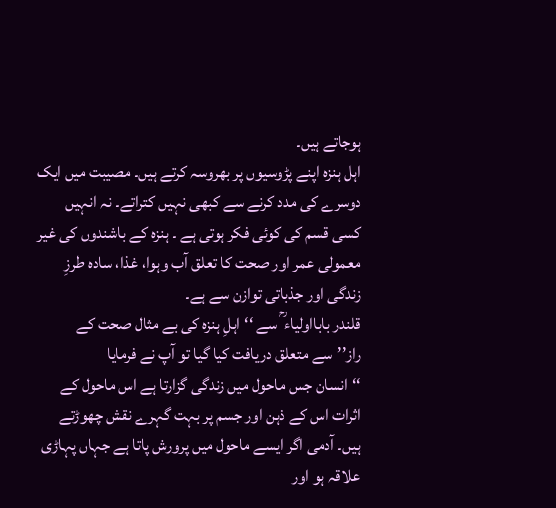ہوجاتے ہیں۔
اہل ہنزہ اپنے پڑوسیوں پر بھروسہ کرتے ہیں۔ مصیبت میں ایک دوسرے کی مدد کرنے سے کبھی نہیں کتراتے۔ نہ انہیں کسی قسم کی کوئی فکر ہوتی ہے ۔ ہنزہ کے باشندوں کی غیر معمولی عمر اور صحت کا تعلق آب وہوا، غذا، سادہ طرزِ زندگی اور جذباتی توازن سے ہے۔
قلندر بابااولیاء ؒ سے ‘‘اہلِ ہنزہ کی بے مثال صحت کے راز’’سے متعلق دریافت کیا گیا تو آپ نے فرمایا
‘‘انسان جس ماحول میں زندگی گزارتا ہے اس ماحول کے اثرات اس کے ذہن اور جسم پر بہت گہرے نقش چھوڑتے ہیں۔ آدمی اگر ایسے ماحول میں پرورش پاتا ہے جہاں پہاڑی علاقہ ہو اور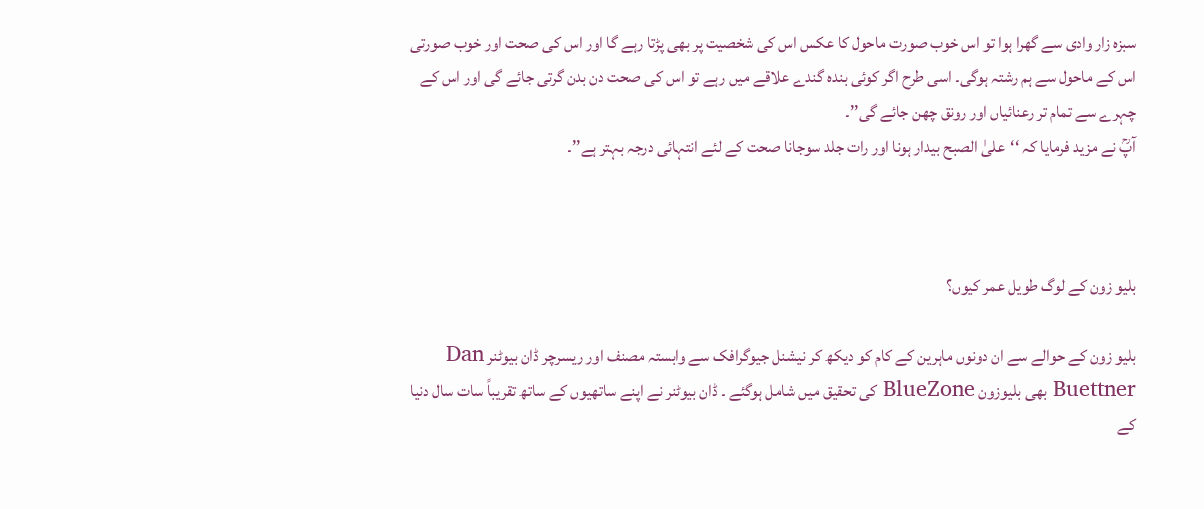سبزہ زار وادی سے گھرا ہوا تو اس خوب صورت ماحول کا عکس اس کی شخصیت پر بھی پڑتا رہے گا اور اس کی صحت اور خوب صورتی اس کے ماحول سے ہم رشتہ ہوگی۔ اسی طرح اگر کوئی بندہ گندے علاقے میں رہے تو اس کی صحت دن بدن گرتی جائے گی اور اس کے چہرے سے تمام تر رعنائیاں اور رونق چھن جائے گی’’۔
آپؒ نے مزید فرمایا کہ ‘‘علیٰ الصبح بیدار ہونا اور رات جلد سوجانا صحت کے لئے انتہائی درجہ بہتر ہے’’۔



بلیو زون کے لوگ طویل عمر کیوں؟

بلیو زون کے حوالے سے ان دونوں ماہرین کے کام کو دیکھ کر نیشنل جیوگرافک سے وابستہ مصنف اور ریسرچر ڈان بیوٹنر Dan Buettner بھی بلیوزون BlueZone کی تحقیق میں شامل ہوگئے ۔ ڈان بیوٹنر نے اپنے ساتھیوں کے ساتھ تقریباً سات سال دنیا کے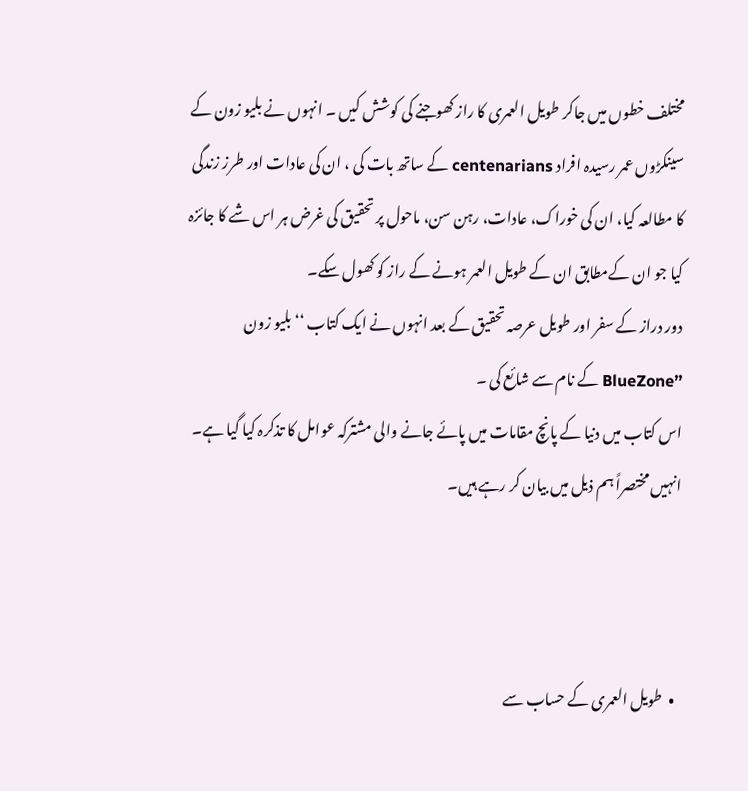مختلف خطوں میں جاکر طویل العمری کا راز کھوجنے کی کوشش کیں ۔ انہوں نے بلیو زون کے سینکڑوں عمر رسیدہ افراد centenarians کے ساتھ بات کی ، ان کی عادات اور طرز زندگی کا مطالعہ کیا، ان کی خوراک، عادات، رہن سن، ماحول پر تحقیق کی غرض ہر اس شے کا جائزہ کیا جو ان کےمطابق ان کے طویل العمر ہونے کے راز کو کھول سکے۔
دور دراز کے سفر اور طویل عرصہ تحقیق کے بعد انہوں نے ایک کتاب ‘‘بلیو زون ’’BlueZone کے نام سے شائع کی ۔
اس کتاب میں دنیا کے پانچ مقامات میں پائے جانے والی مشترکہ عوامل کا تذکرہ کیا گیا ہے۔ انہیں مختصراً ہم ذیل میں بیان کر رہے ہیں۔



  •  طویل العمری کے حساب سے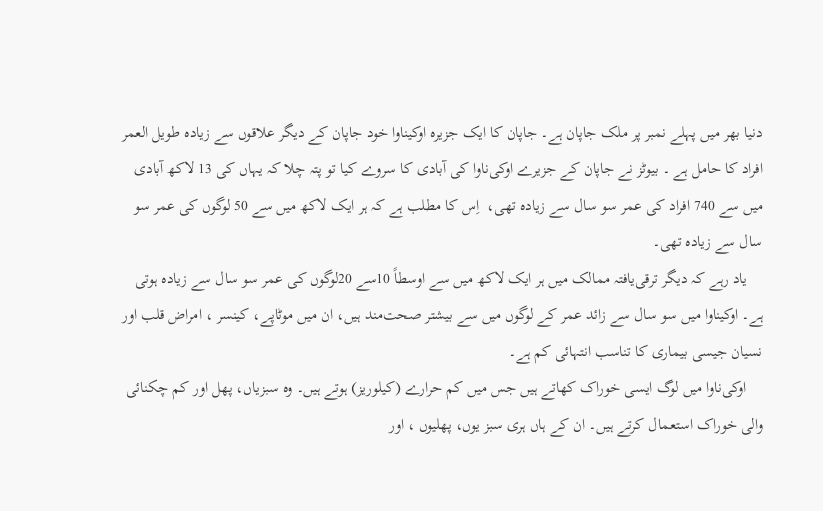دنیا بھر میں پہلے نمبر پر ملک جاپان ہے۔ جاپان کا ایک جزیرہ اوکیناوا خود جاپان کے دیگر علاقوں سے زیادہ طویل العمر افراد کا حامل ہے ۔ بیوٹز نے جاپان کے جزیرے اوکی‌ناوا کی آبادی کا سروے کیا تو پتہ چلا کہ یہاں کی 13 لاکھ آبادی میں سے 740 افراد کی عمر سو سال سے زیادہ تھی،  اِس کا مطلب ہے کہ ہر ایک لاکھ میں سے 50 لوگوں کی عمر سو سال سے زیادہ تھی۔
    یاد رہے کہ دیگر ترقی‌یافتہ ممالک میں ہر ایک لاکھ میں سے اوسطاً 10سے 20لوگوں کی عمر سو سال سے زیادہ ہوتی ہے۔ اوکیناوا میں سو سال سے زائد عمر کے لوگوں میں سے بیشتر صحت‌مند ہیں، ان میں موٹاپے، کینسر ، امراض قلب اور نسیان جیسی بیماری کا تناسب انتہائی کم ہے۔
    اوکی‌ناوا میں لوگ ایسی خوراک کھاتے ہیں جس میں کم حرارے (کیلوریز) ہوتے ہیں۔ وہ سبزیاں، پھل اور کم چکنائی والی خوراک استعمال کرتے ہیں۔ ان کے ہاں ہری سبز یوں، پھلیوں ، اور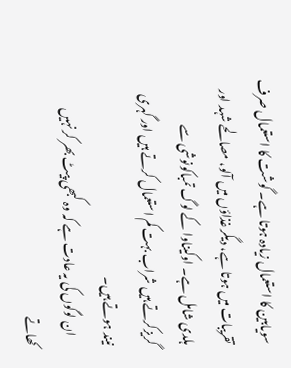سویابین کا استعمال زیادہ ہوتا ہے۔ گوشت کا استعمال صرف تقریبات میں ہوتا ہے، دیگر غذاؤں میں آلو، مصالحے شہد اور ہلدی شامل ہے۔ اوکیناوا کے لوگ تمباکونوشی سے گریزکرتے ہیں شراب بہت کم استعمال کرتے ہیں اور گہری نیند ہوتے ہیں۔
    ان لوگوں کی یہ عادت ہے کہ وہ کبھی پیٹ بھر کر نہیں کھاتے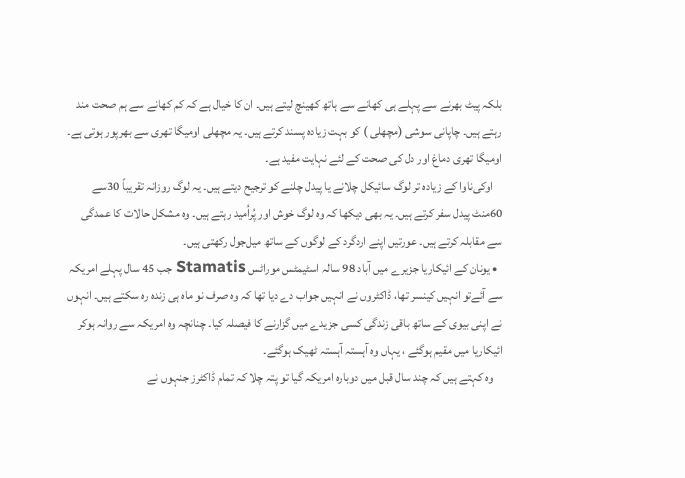بلکہ پیٹ بھرنے سے پہلے ہی کھانے سے ہاتھ کھینچ لیتے ہیں۔ ان کا خیال ہے کہ کم کھانے سے ہم صحت مند رہتے ہیں۔ چاپانی سوشی (مچھلی ) کو بہت زیادہ پسند کرتے ہیں۔ یہ مچھلی اومیگا تھری سے بھرپور ہوتی ہے۔ اومیگا تھری دماغ اور دل کی صحت کے لئے نہایت مفید ہے۔
    اوکی‌ناوا کے زیادہ تر لوگ سائیکل چلانے یا پیدل چلنے کو ترجیح دیتے ہیں۔ یہ لوگ روزانہ تقریباً 30سے 60منٹ پیدل سفر کرتے ہیں۔ یہ بھی دیکھا کہ وہ لوگ خوش اور پُراُمید رہتے ہیں۔ وہ مشکل حالات کا عمدگی سے مقابلہ کرتے ہیں۔ عورتیں اپنے اردگرد کے لوگوں کے ساتھ میل‌جول رکھتی ہیں۔
  • یونان کے ائیکاریا جزیرے میں آباد 98 سالہ اسٹیمٹس موراٹس Stamatis جب 45 سال پہلے امریکہ سے آئےتو انہیں کینسر تھا، ڈاکٹروں نے انہیں جواب دے دیا تھا کہ وہ صرف نو ماہ ہی زندہ رہ سکتے ہیں۔ انہوں نے اپنی بیوی کے ساتھ باقی زندگی کسی جزیدے میں گزارنے کا فیصلہ کیا۔ چنانچہ وہ امریکہ سے روانہ ہوکر ائیکاریا میں مقیم ہوگئے ، یہاں وہ آہستہ آہستہ ٹھیک ہوگئے۔
    وہ کہتے ہیں کہ چند سال قبل میں دوبارہ امریکہ گیا تو پتہ چلا کہ تمام ڈاکٹرز جنہوں نے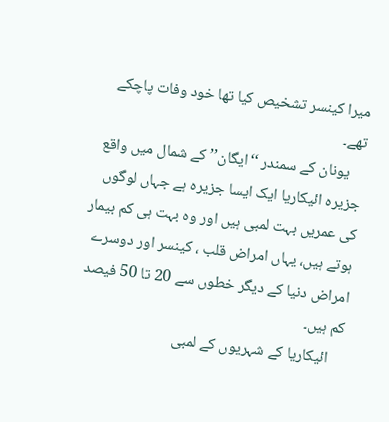میرا کینسر تشخیص کیا تھا خود وفات پاچکے تھے۔
    یونان کے سمندر ‘‘ایگان’’ کے شمال میں واقع جزیرہ ائیکاریا ایک ایسا جزیرہ ہے جہاں لوگوں کی عمریں بہت لمبی ہیں اور وہ بہت ہی کم بیمار ہوتے ہیں، یہاں امراض قلب ، کینسر اور دوسرے امراض دنیا کے دیگر خطوں سے 20 تا 50 فیصد کم ہیں۔
    ائیکاریا کے شہریوں کے لمبی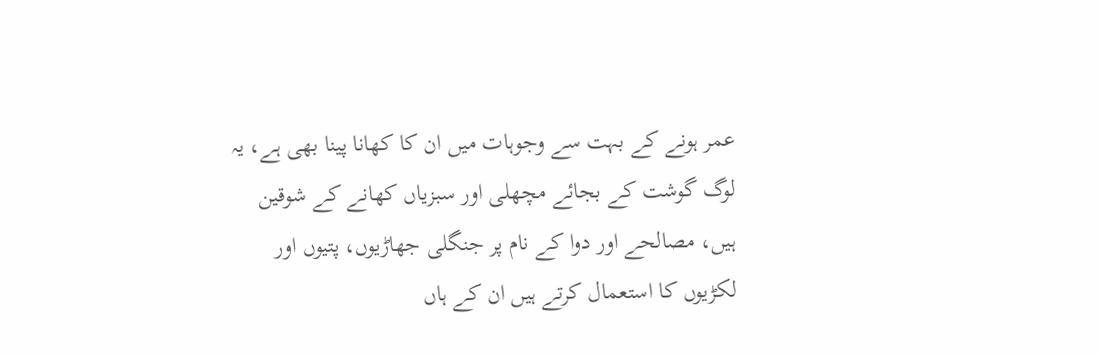عمر ہونے کے بہت سے وجوہات میں ان کا کھانا پینا بھی ہے، یہ لوگ گوشت کے بجائے مچھلی اور سبزیاں کھانے کے شوقین ہیں، مصالحے اور دوا کے نام پر جنگلی جھاڑیوں، پتیوں اور لکڑیوں کا استعمال کرتے ہیں ان کے ہاں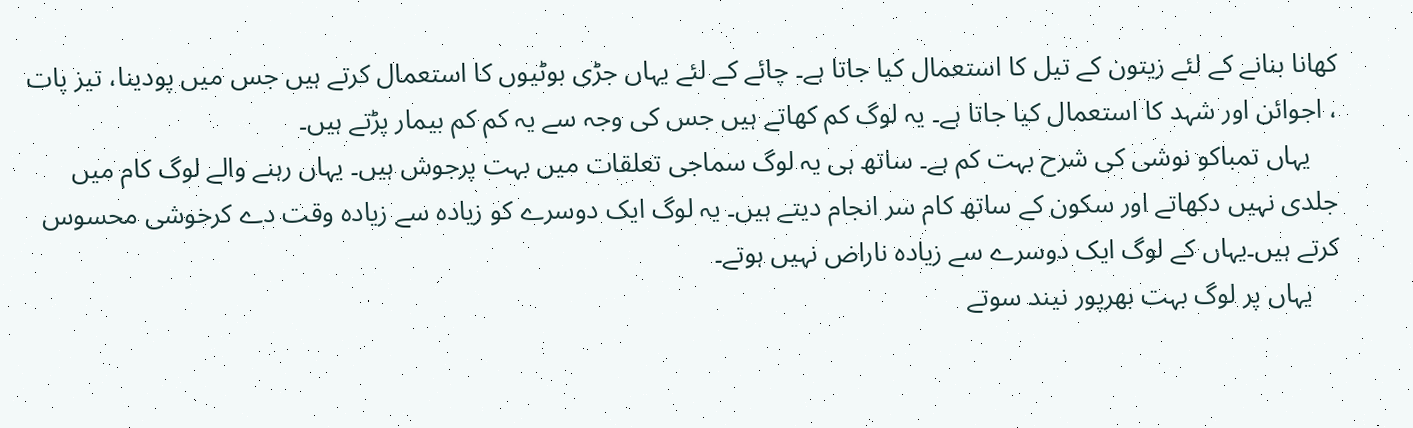کھانا بنانے کے لئے زیتون کے تیل کا استعمال کیا جاتا ہے۔ چائے کے لئے یہاں جڑی بوٹیوں کا استعمال کرتے ہیں جس میں پودینا، تیز پات ، اجوائن اور شہد کا استعمال کیا جاتا ہے۔ یہ لوگ کم کھاتے ہیں جس کی وجہ سے یہ کم کم بیمار پڑتے ہیں۔
    یہاں تمباکو نوشی کی شرح بہت کم ہے۔ ساتھ ہی یہ لوگ سماجی تعلقات میں بہت پرجوش ہیں۔ یہاں رہنے والے لوگ کام میں جلدی نہیں دکھاتے اور سکون کے ساتھ کام سر انجام دیتے ہیں۔ یہ لوگ ایک دوسرے کو زیادہ سے زیادہ وقت دے کرخوشی محسوس کرتے ہیں۔یہاں کے لوگ ایک دوسرے سے زیادہ ناراض نہیں ہوتے۔
    یہاں پر لوگ بہت بھرپور نیند سوتے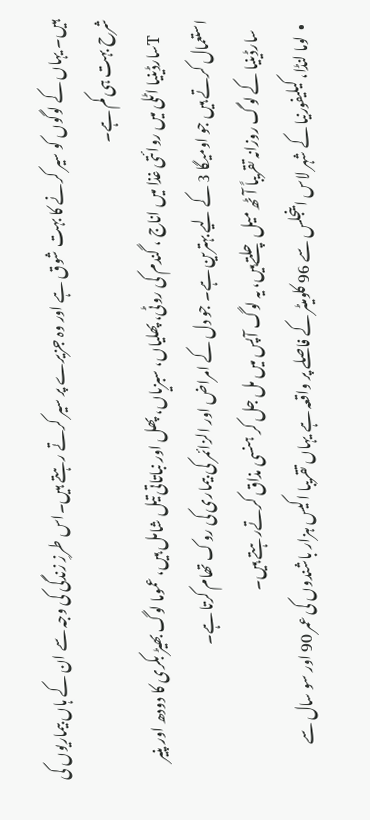ہیں۔ یہاں کے لوگوں کو سیر کرنے کا بہت شوق ہے اور وہ جزیرے پر سیر کرتے رہتے ہیں۔اس طرزِ زندگی کی وجہ سے ان کے ہاں بیماریوں کی شرح بہت ہی کم ہے۔
    Tسارڈینیا اٹلی میں روائتی غذا میں اناج ، گندم کی روٹی، پھلیاں، سبزیاں، پھل اور نباتاتی تیل شامل ہیں، عموما لوگ بھیڑ بکری کا دودھ اور پنیر استعمال کرتے ہیں جو اومیگا 3 کے لیے بہترین ہے۔ جو دل کے امراض اور الزائمر کی بیماری کی روک تھام کرتا ہے۔
    سارڈینیا کے لوگ روزانہ تقریباً آٹھ میل چلتےہیں، یہ لوگ آپس میں مل جل کر ہنسی مذاق کرتےرہتے ہیں۔
  •  لوما لنڈا، کیلیفورنیا کے شہر لاس اینجلس سے 96 کلومیٹر کے فاصلے پر واقعہ ہے یہاں تقریبا اکیس ہزار باشندوں کی عمر 90 اور سو سال سے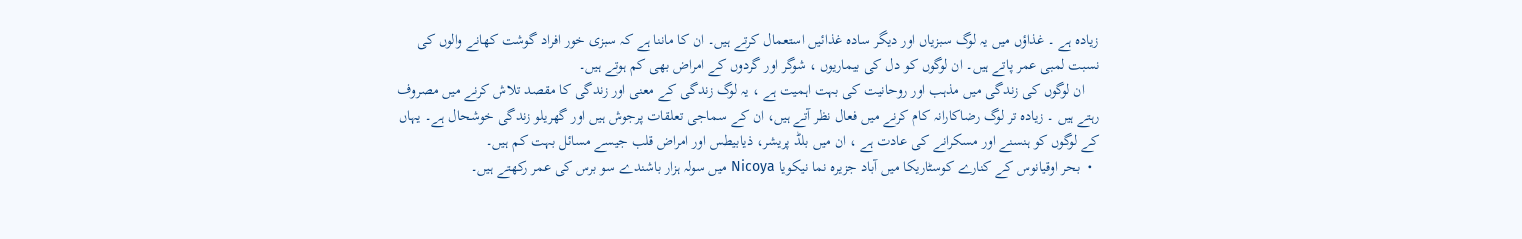زیادہ ہے ۔ غذاؤں میں یہ لوگ سبزیاں اور دیگر سادہ غذائیں استعمال کرتے ہیں۔ ان کا ماننا ہے کہ سبزی خور افراد گوشت کھانے والوں کی نسبت لمبی عمر پاتے ہیں۔ ان لوگوں کو دل کی بیماریوں ، شوگر اور گردوں کے امراض بھی کم ہوتے ہیں۔
    ان لوگوں کی زندگی میں مذہب اور روحانیت کی بہت اہمیت ہے ، یہ لوگ زندگی کے معنی اور زندگی کا مقصد تلاش کرنے میں مصروف رہتے ہیں ۔ زیادہ تر لوگ رضاکارانہ کام کرنے میں فعال نظر آتے ہیں، ان کے سماجی تعلقات پرجوش ہیں اور گھریلو زندگی خوشحال ہے۔ یہاں کے لوگوں کو ہنسنے اور مسکرانے کی عادت ہے ، ان میں بلڈ پریشر، ذیابیطس اور امراض قلب جیسے مسائل بہت کم ہیں۔
  •  بحر اوقیانوس کے کنارے کوسٹاریکا میں آباد جزیرہ نما نیکویا Nicoya میں سولہ ہزار باشندے سو برس کی عمر رکھتے ہیں۔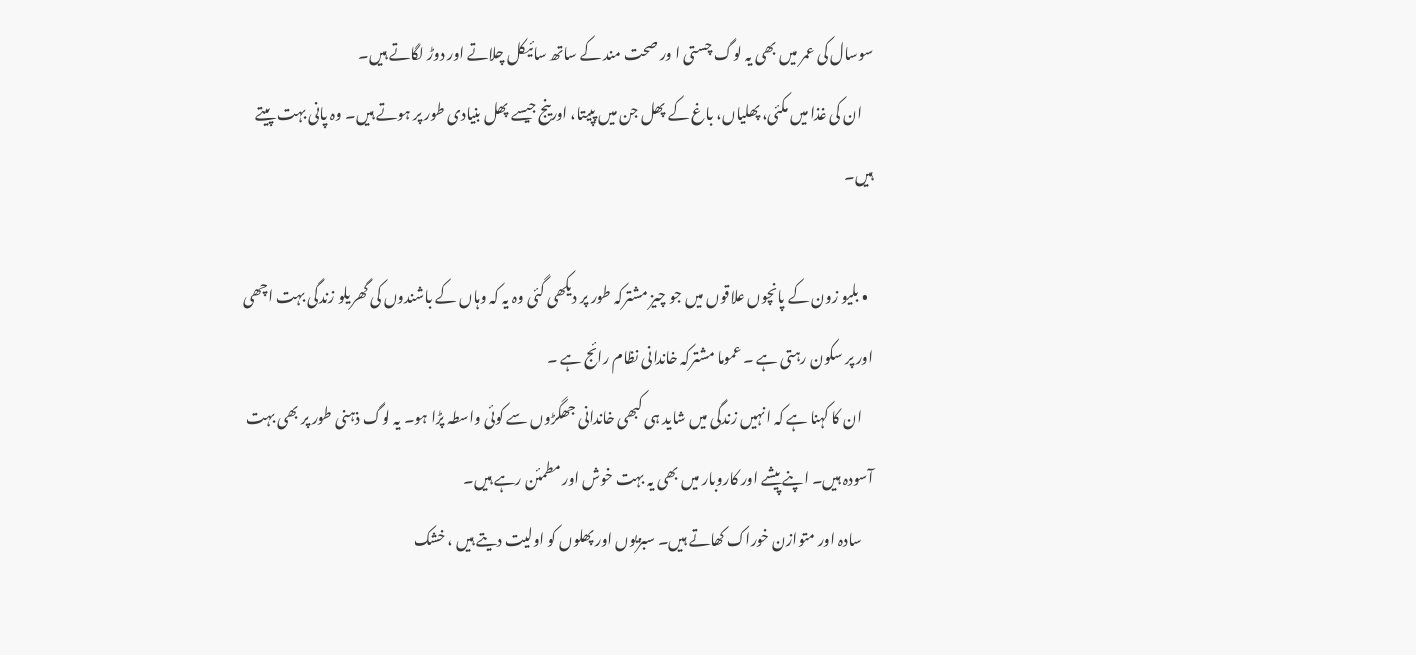سوسال کی عمر میں بھی یہ لوگ چستی ا ور صحت مند کے ساتھ سائیکل چلاتے اور دوڑ لگاتے ہیں۔
    ان کی غذا میں مکئی، پھلیاں، باغ کے پھل جن میں پپیتا، اورینج جیسے پھل بنیادی طور پر ہوتے ہیں۔ وہ پانی بہت پیتے ہیں۔

  • بلیو زون کے پانچوں علاقوں میں جو چیز مشترکہ طور پر دیکھی گئی وہ یہ کہ وہاں کے باشندوں کی گھریلو زندگی بہت اچھی اور پر سکون رہتی ہے ۔ عموما مشترکہ خاندانی نظام رائج ہے ۔
    ان کا کہنا ہے کہ انہیں زندگی میں شاید ہی کبھی خاندانی جھگڑوں سے کوئی واسطہ پڑا ہو۔ یہ لوگ ذہنی طور پر بھی بہت آسودہ ہیں۔ اپنے پیشے اور کاروبار میں بھی یہ بہت خوش اور مطمئن رہے ہیں۔
    سادہ اور متوازن خوراک کھاتے ہیں۔ سبزیوں اور پھلوں کو اولیت دیتے ہیں ، خشک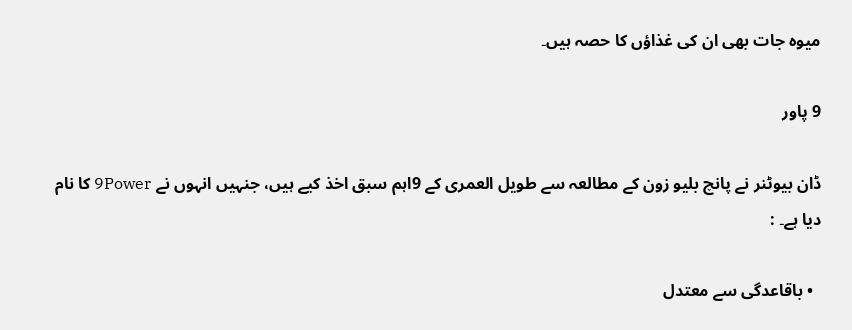میوہ جات بھی ان کی غذاؤں کا حصہ ہیں۔

9 پاور

ڈان بیوٹنر نے پانچ بلیو زون کے مطالعہ سے طویل العمری کے 9اہم سبق اخذ کیے ہیں، جنہیں انہوں نے 9Power کا نام دیا ہے۔ :

  • باقاعدگی سے معتدل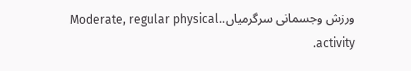ورزش وجسمانی سرگرمیاں..Moderate, regular physical activity.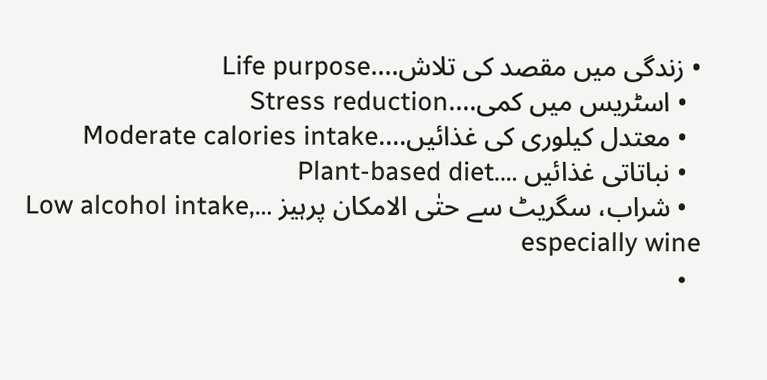• زندگی میں مقصد کی تلاش….Life purpose
  • اسٹریس میں کمی….Stress reduction
  • معتدل کیلوری کی غذائیں….Moderate calories intake
  • نباتاتی غذائیں ….Plant-based diet
  • شراب، سگریٹ سے حتٰی الامکان پرہیز …Low alcohol intake, especially wine
  •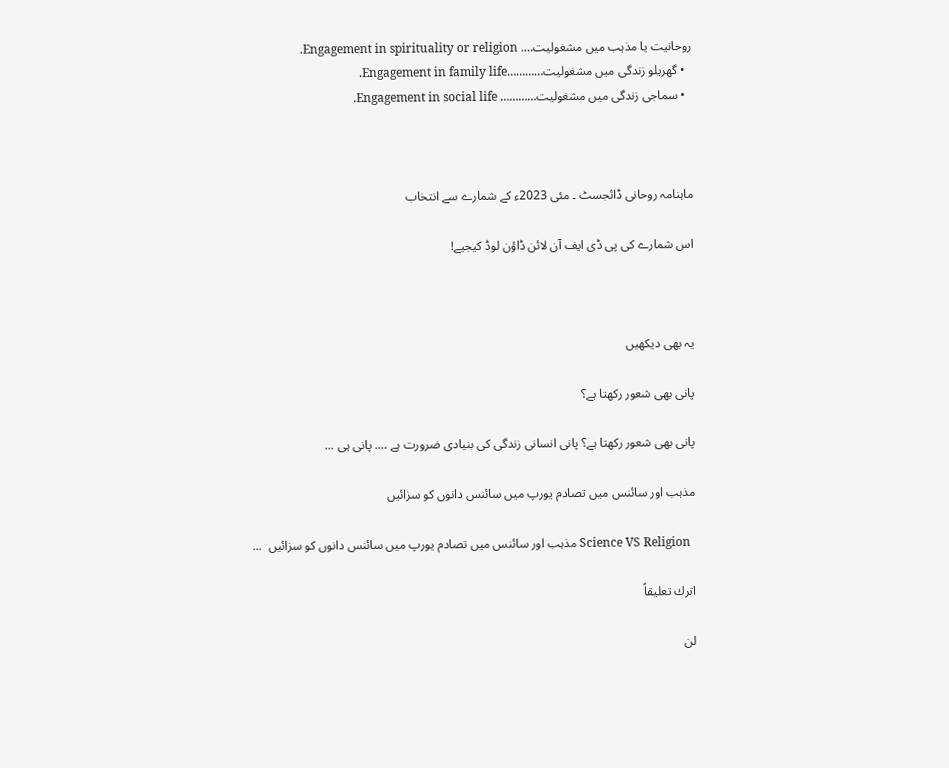روحانیت یا مذہب میں مشغولیت…. Engagement in spirituality or religion.
  • گھریلو زندگی میں مشغولیت…………Engagement in family life.
  • سماجی زندگی میں مشغولیت………… Engagement in social life.



ماہنامہ روحانی ڈائجسٹ ۔ مئی 2023ء کے شمارے سے انتخاب

اس شمارے کی پی ڈی ایف آن لائن ڈاؤن لوڈ کیجیے!



یہ بھی دیکھیں

پانی بھی شعور رکھتا ہے؟

پانی بھی شعور رکھتا ہے؟ پانی انسانی زندگی کی بنیادی ضرورت ہے …. پانی ہی ...

مذہب اور سائنس میں تصادم یورپ میں سائنس دانوں کو سزائیں

  Science VS Religion مذہب اور سائنس میں تصادم یورپ میں سائنس دانوں کو سزائیں  ...

اترك تعليقاً

لن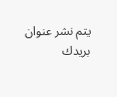يتم نشر عنوان بريدك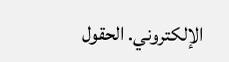الإلكتروني. الحقول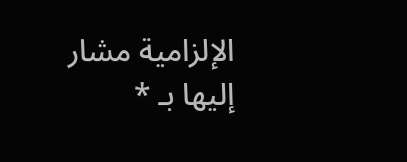الإلزامية مشار إليها بـ *